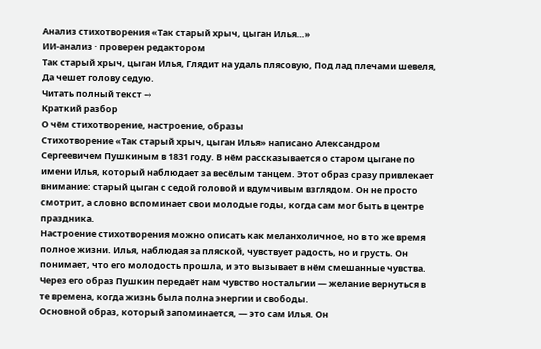Анализ стихотворения «Так старый хрыч, цыган Илья…»
ИИ-анализ · проверен редактором
Так старый хрыч, цыган Илья, Глядит на удаль плясовую, Под лад плечами шевеля, Да чешет голову седую.
Читать полный текст →
Краткий разбор
О чём стихотворение, настроение, образы
Стихотворение «Так старый хрыч, цыган Илья» написано Александром Сергеевичем Пушкиным в 1831 году. В нём рассказывается о старом цыгане по имени Илья, который наблюдает за весёлым танцем. Этот образ сразу привлекает внимание: старый цыган с седой головой и вдумчивым взглядом. Он не просто смотрит, а словно вспоминает свои молодые годы, когда сам мог быть в центре праздника.
Настроение стихотворения можно описать как меланхоличное, но в то же время полное жизни. Илья, наблюдая за пляской, чувствует радость, но и грусть. Он понимает, что его молодость прошла, и это вызывает в нём смешанные чувства. Через его образ Пушкин передаёт нам чувство ностальгии — желание вернуться в те времена, когда жизнь была полна энергии и свободы.
Основной образ, который запоминается, — это сам Илья. Он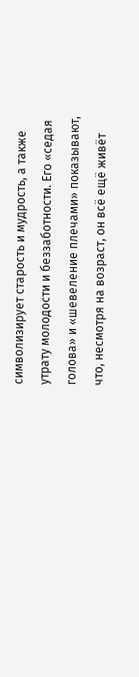символизирует старость и мудрость, а также утрату молодости и беззаботности. Его «седая голова» и «шевеление плечами» показывают, что, несмотря на возраст, он всё ещё живёт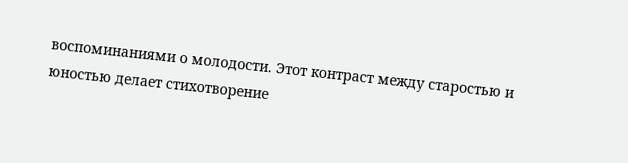воспоминаниями о молодости. Этот контраст между старостью и юностью делает стихотворение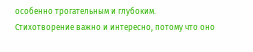особенно трогательным и глубоким.
Стихотворение важно и интересно, потому что оно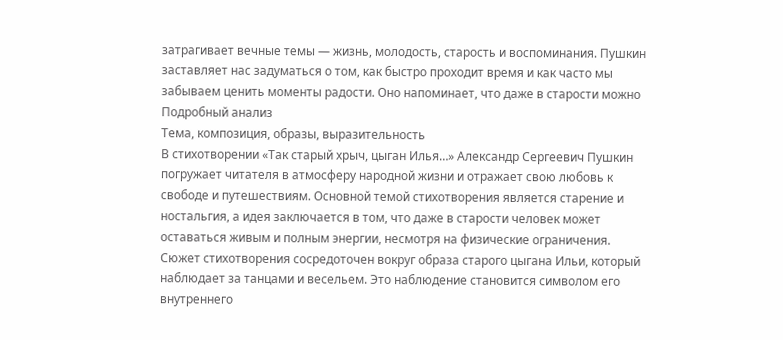затрагивает вечные темы — жизнь, молодость, старость и воспоминания. Пушкин заставляет нас задуматься о том, как быстро проходит время и как часто мы забываем ценить моменты радости. Оно напоминает, что даже в старости можно
Подробный анализ
Тема, композиция, образы, выразительность
В стихотворении «Так старый хрыч, цыган Илья…» Александр Сергеевич Пушкин погружает читателя в атмосферу народной жизни и отражает свою любовь к свободе и путешествиям. Основной темой стихотворения является старение и ностальгия, а идея заключается в том, что даже в старости человек может оставаться живым и полным энергии, несмотря на физические ограничения.
Сюжет стихотворения сосредоточен вокруг образа старого цыгана Ильи, который наблюдает за танцами и весельем. Это наблюдение становится символом его внутреннего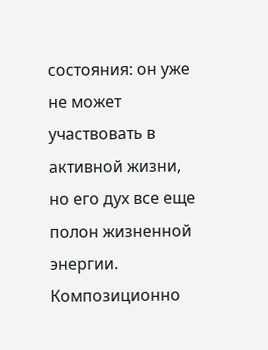состояния: он уже не может участвовать в активной жизни, но его дух все еще полон жизненной энергии. Композиционно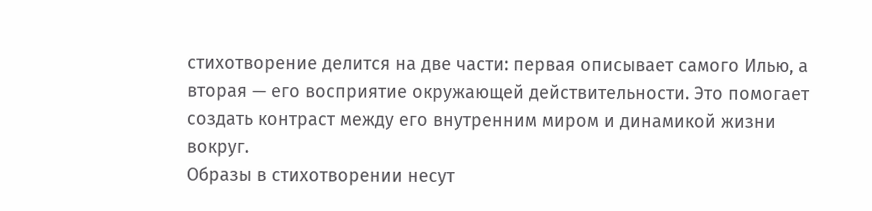стихотворение делится на две части: первая описывает самого Илью, а вторая — его восприятие окружающей действительности. Это помогает создать контраст между его внутренним миром и динамикой жизни вокруг.
Образы в стихотворении несут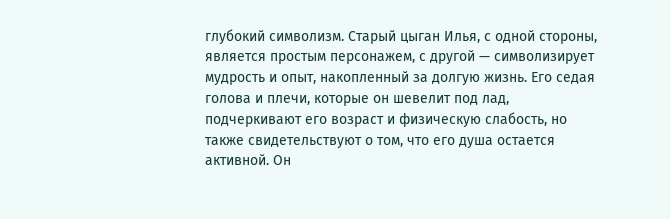глубокий символизм. Старый цыган Илья, с одной стороны, является простым персонажем, с другой — символизирует мудрость и опыт, накопленный за долгую жизнь. Его седая голова и плечи, которые он шевелит под лад, подчеркивают его возраст и физическую слабость, но также свидетельствуют о том, что его душа остается активной. Он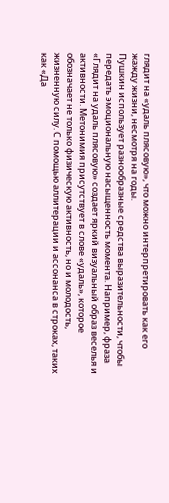глядит на «удаль плясовую», что можно интерпретировать как его жажду жизни, несмотря на годы.
Пушкин использует разнообразные средства выразительности, чтобы передать эмоциональную насыщенность момента. Например, фраза «Глядит на удаль плясовую» создает яркий визуальный образ веселья и активности. Метонимия присутствует в слове «удаль», которое обозначает не только физическую активность, но и молодость, жизненную силу. С помощью аллитерации и ассонанса в строках, таких как «Да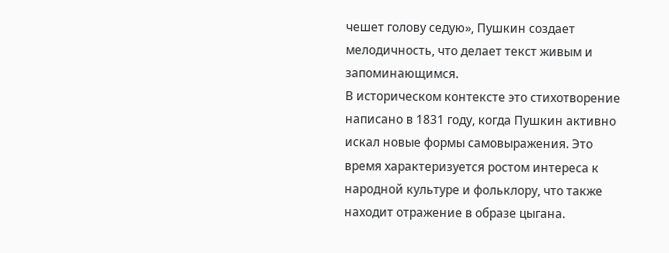чешет голову седую», Пушкин создает мелодичность, что делает текст живым и запоминающимся.
В историческом контексте это стихотворение написано в 1831 году, когда Пушкин активно искал новые формы самовыражения. Это время характеризуется ростом интереса к народной культуре и фольклору, что также находит отражение в образе цыгана.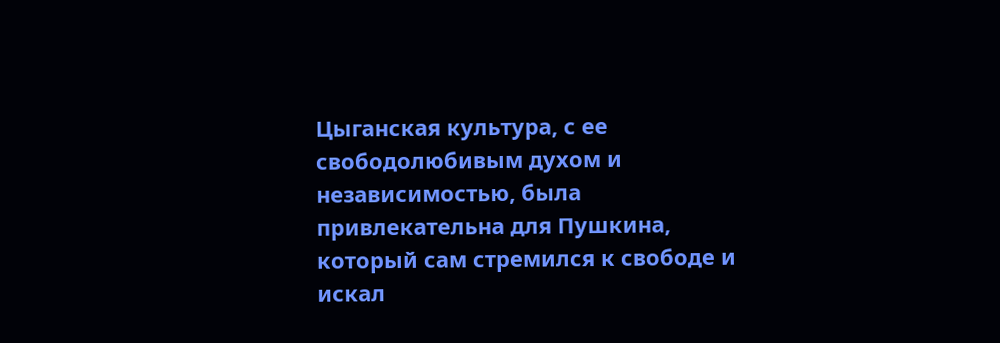Цыганская культура, с ее свободолюбивым духом и независимостью, была привлекательна для Пушкина, который сам стремился к свободе и искал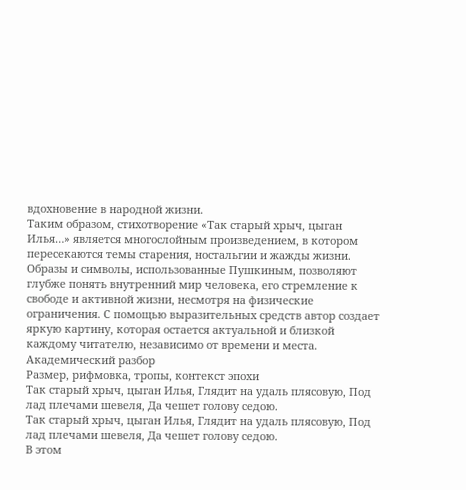вдохновение в народной жизни.
Таким образом, стихотворение «Так старый хрыч, цыган Илья…» является многослойным произведением, в котором пересекаются темы старения, ностальгии и жажды жизни. Образы и символы, использованные Пушкиным, позволяют глубже понять внутренний мир человека, его стремление к свободе и активной жизни, несмотря на физические ограничения. С помощью выразительных средств автор создает яркую картину, которая остается актуальной и близкой каждому читателю, независимо от времени и места.
Академический разбор
Размер, рифмовка, тропы, контекст эпохи
Так старый хрыч, цыган Илья, Глядит на удаль плясовую, Под лад плечами шевеля, Да чешет голову седою.
Так старый хрыч, цыган Илья, Глядит на удаль плясовую, Под лад плечами шевеля, Да чешет голову седою.
В этом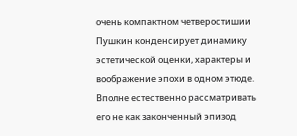очень компактном четверостишии Пушкин конденсирует динамику эстетической оценки, характеры и воображение эпохи в одном этюде. Вполне естественно рассматривать его не как законченный эпизод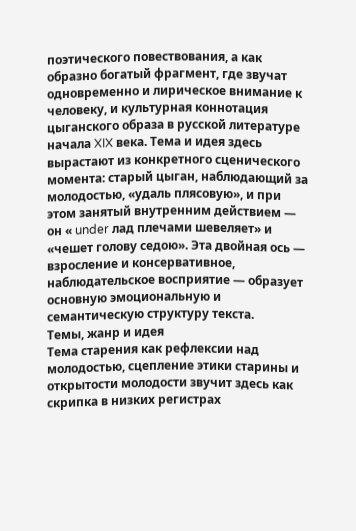поэтического повествования, а как образно богатый фрагмент, где звучат одновременно и лирическое внимание к человеку, и культурная коннотация цыганского образа в русской литературе начала XIX века. Тема и идея здесь вырастают из конкретного сценического момента: старый цыган, наблюдающий за молодостью, «удаль плясовую», и при этом занятый внутренним действием — он « under лад плечами шевеляет» и «чешет голову седою». Эта двойная ось — взросление и консервативное, наблюдательское восприятие — образует основную эмоциональную и семантическую структуру текста.
Темы, жанр и идея
Тема старения как рефлексии над молодостью, сцепление этики старины и открытости молодости звучит здесь как скрипка в низких регистрах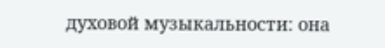духовой музыкальности: она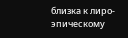близка к лиро-эпическому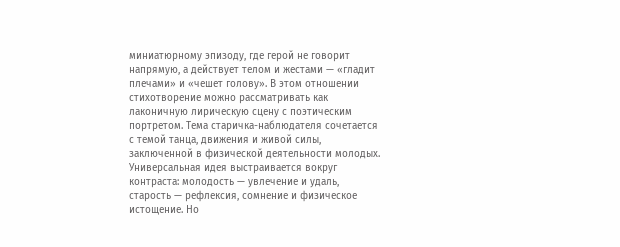миниатюрному эпизоду, где герой не говорит напрямую, а действует телом и жестами — «гладит плечами» и «чешет голову». В этом отношении стихотворение можно рассматривать как лаконичную лирическую сцену с поэтическим портретом. Тема старичка-наблюдателя сочетается с темой танца, движения и живой силы, заключенной в физической деятельности молодых. Универсальная идея выстраивается вокруг контраста: молодость — увлечение и удаль, старость — рефлексия, сомнение и физическое истощение. Но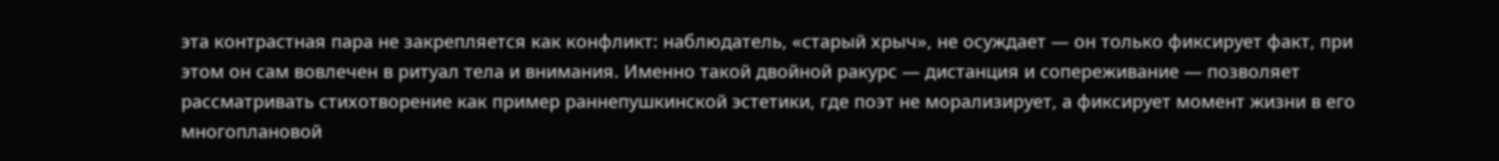эта контрастная пара не закрепляется как конфликт: наблюдатель, «старый хрыч», не осуждает — он только фиксирует факт, при этом он сам вовлечен в ритуал тела и внимания. Именно такой двойной ракурс — дистанция и сопереживание — позволяет рассматривать стихотворение как пример раннепушкинской эстетики, где поэт не морализирует, а фиксирует момент жизни в его многоплановой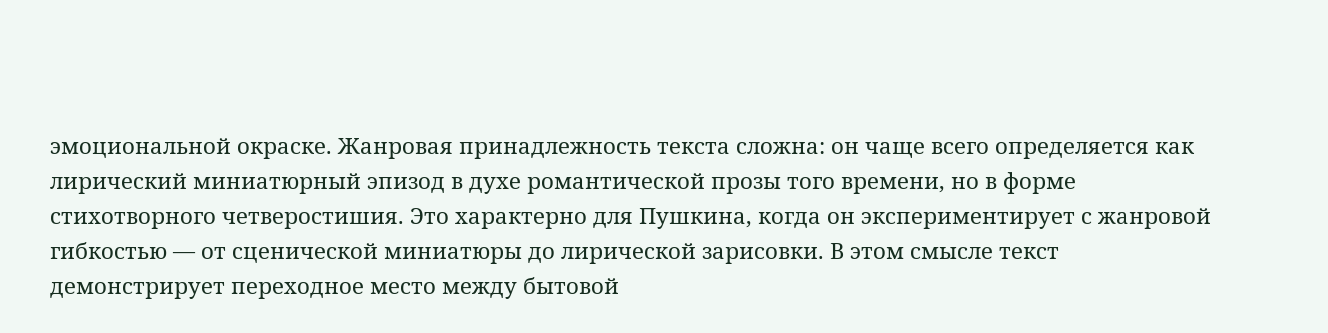эмоциональной окраске. Жанровая принадлежность текста сложна: он чаще всего определяется как лирический миниатюрный эпизод в духе романтической прозы того времени, но в форме стихотворного четверостишия. Это характерно для Пушкина, когда он экспериментирует с жанровой гибкостью — от сценической миниатюры до лирической зарисовки. В этом смысле текст демонстрирует переходное место между бытовой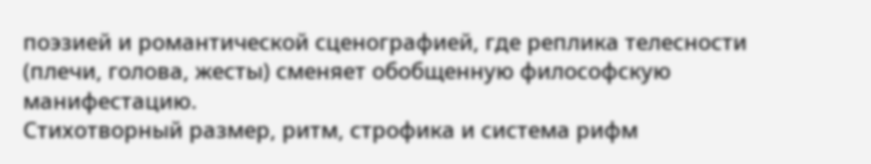поэзией и романтической сценографией, где реплика телесности (плечи, голова, жесты) сменяет обобщенную философскую манифестацию.
Стихотворный размер, ритм, строфика и система рифм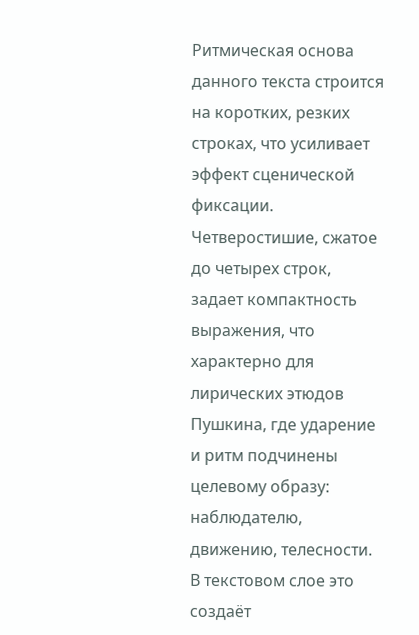Ритмическая основа данного текста строится на коротких, резких строках, что усиливает эффект сценической фиксации. Четверостишие, сжатое до четырех строк, задает компактность выражения, что характерно для лирических этюдов Пушкина, где ударение и ритм подчинены целевому образу: наблюдателю, движению, телесности. В текстовом слое это создаёт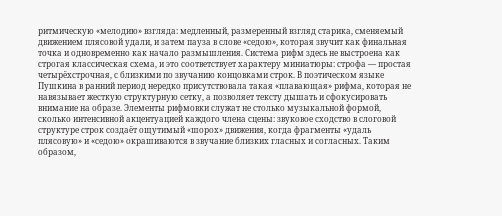ритмическую «мелодию» взгляда: медленный, размеренный взгляд старика, сменяемый движением плясовой удали, и затем пауза в слове «седою», которая звучит как финальная точка и одновременно как начало размышления. Система рифм здесь не выстроена как строгая классическая схема, и это соответствует характеру миниатюры: строфа — простая четырёхстрочная, с близкими по звучанию концовками строк. В поэтическом языке Пушкина в ранний период нередко присутствовала такая «плавающая» рифма, которая не навязывает жесткую структурную сетку, а позволяет тексту дышать и сфокусировать внимание на образе. Элементы рифмовки служат не столько музыкальной формой, сколько интенсивной акцентуацией каждого члена сцены: звуковое сходство в слоговой структуре строк создаёт ощутимый «шорох» движения, когда фрагменты «удаль плясовую» и «седою» окрашиваются в звучание близких гласных и согласных. Таким образом,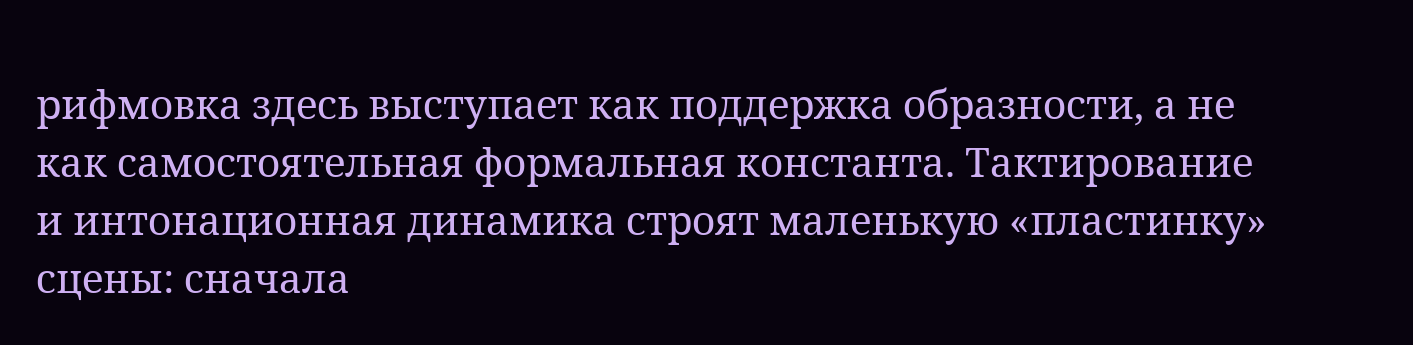рифмовка здесь выступает как поддержка образности, а не как самостоятельная формальная константа. Тактирование и интонационная динамика строят маленькую «пластинку» сцены: сначала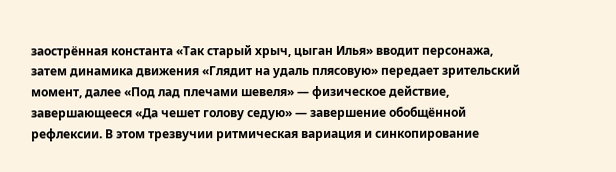заострённая константа «Так старый хрыч, цыган Илья» вводит персонажа, затем динамика движения «Глядит на удаль плясовую» передает зрительский момент, далее «Под лад плечами шевеля» — физическое действие, завершающееся «Да чешет голову седую» — завершение обобщённой рефлексии. В этом трезвучии ритмическая вариация и синкопирование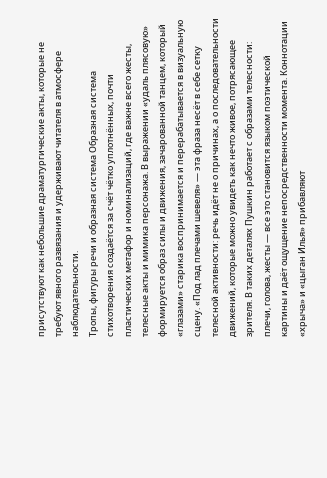присутствуют как небольшие драматургические акты, которые не требуют явного развязания и удерживают читателя в атмосфере наблюдательности.
Тропы, фигуры речи и образная система Образная система стихотворения создаётся за счёт чётко уплотнённых, почти пластических метафор и номинализаций, где важне всего жесты, телесные акты и мимика персонажа. В выражении «удаль плясовую» формируется образ силы и движения, зачарованной танцем, который «глазами» старика воспринимается и перерабатывается в визуальную сцену. «Под лад плечами шевеля» — эта фраза несёт в себе сетку телесной активности: речь идёт не о причинах, а о последовательности движений, которые можно увидеть как нечто живое, потрясающее зрителя. В таких деталях Пушкин работает с образами телесности: плечи, голова, жесты — все это становится языком поэтической картины и даёт ощущение непосредственности момента. Коннотации «хрыча» и «цыган Илья» прибавляют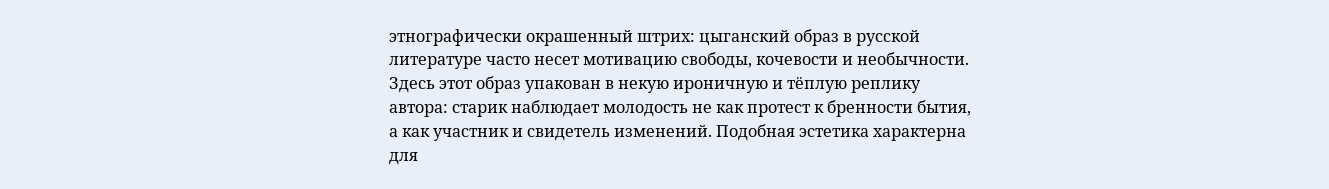этнографически окрашенный штрих: цыганский образ в русской литературе часто несет мотивацию свободы, кочевости и необычности. Здесь этот образ упакован в некую ироничную и тёплую реплику автора: старик наблюдает молодость не как протест к бренности бытия, а как участник и свидетель изменений. Подобная эстетика характерна для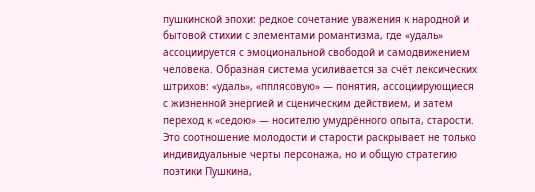пушкинской эпохи: редкое сочетание уважения к народной и бытовой стихии с элементами романтизма, где «удаль» ассоциируется с эмоциональной свободой и самодвижением человека. Образная система усиливается за счёт лексических штрихов: «удаль», «пплясовую» — понятия, ассоциирующиеся с жизненной энергией и сценическим действием, и затем переход к «седою» — носителю умудрённого опыта, старости. Это соотношение молодости и старости раскрывает не только индивидуальные черты персонажа, но и общую стратегию поэтики Пушкина,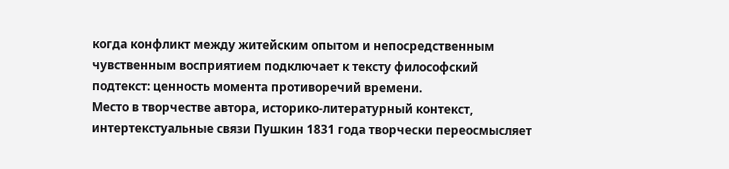когда конфликт между житейским опытом и непосредственным чувственным восприятием подключает к тексту философский подтекст: ценность момента противоречий времени.
Место в творчестве автора, историко-литературный контекст, интертекстуальные связи Пушкин 1831 года творчески переосмысляет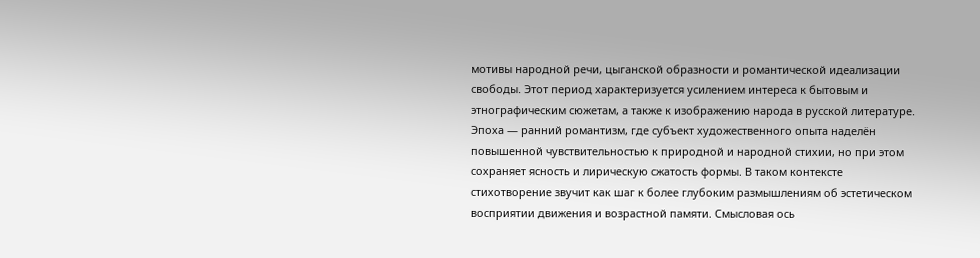мотивы народной речи, цыганской образности и романтической идеализации свободы. Этот период характеризуется усилением интереса к бытовым и этнографическим сюжетам, а также к изображению народа в русской литературе. Эпоха — ранний романтизм, где субъект художественного опыта наделён повышенной чувствительностью к природной и народной стихии, но при этом сохраняет ясность и лирическую сжатость формы. В таком контексте стихотворение звучит как шаг к более глубоким размышлениям об эстетическом восприятии движения и возрастной памяти. Смысловая ось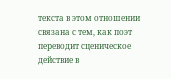текста в этом отношении связана с тем, как поэт переводит сценическое действие в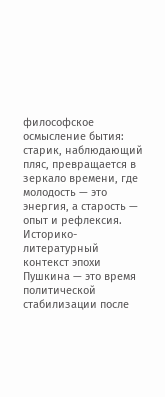философское осмысление бытия: старик, наблюдающий пляс, превращается в зеркало времени, где молодость — это энергия, а старость — опыт и рефлексия. Историко-литературный контекст эпохи Пушкина — это время политической стабилизации после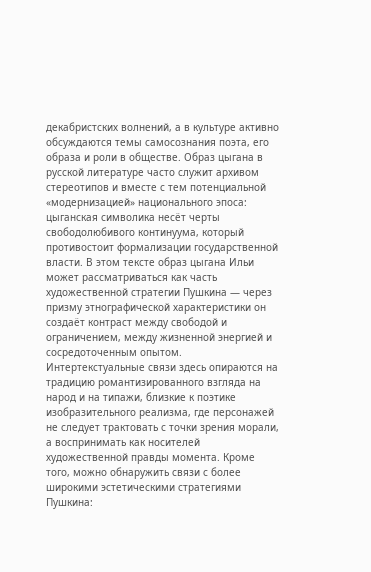декабристских волнений, а в культуре активно обсуждаются темы самосознания поэта, его образа и роли в обществе. Образ цыгана в русской литературе часто служит архивом стереотипов и вместе с тем потенциальной «модернизацией» национального эпоса: цыганская символика несёт черты свободолюбивого континуума, который противостоит формализации государственной власти. В этом тексте образ цыгана Ильи может рассматриваться как часть художественной стратегии Пушкина — через призму этнографической характеристики он создаёт контраст между свободой и ограничением, между жизненной энергией и сосредоточенным опытом. Интертекстуальные связи здесь опираются на традицию романтизированного взгляда на народ и на типажи, близкие к поэтике изобразительного реализма, где персонажей не следует трактовать с точки зрения морали, а воспринимать как носителей художественной правды момента. Кроме того, можно обнаружить связи с более широкими эстетическими стратегиями Пушкина: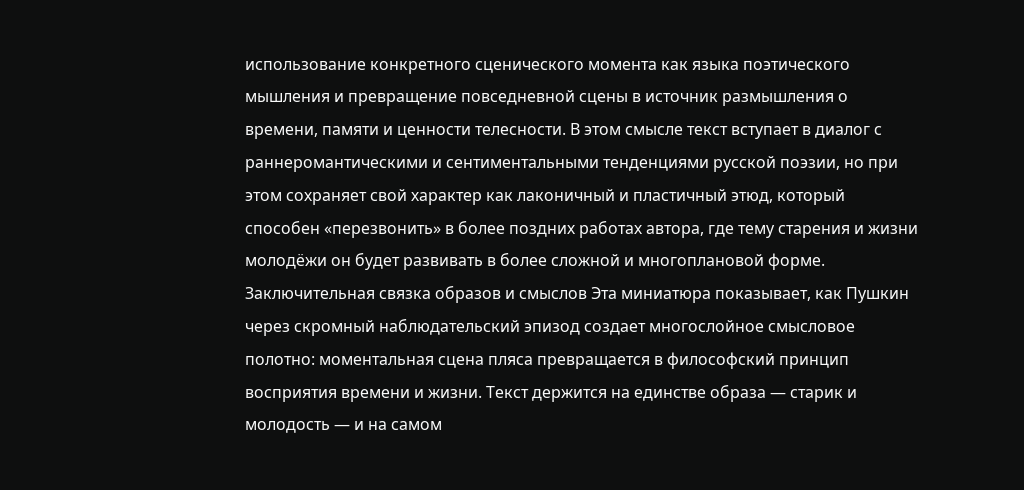использование конкретного сценического момента как языка поэтического мышления и превращение повседневной сцены в источник размышления о времени, памяти и ценности телесности. В этом смысле текст вступает в диалог с раннеромантическими и сентиментальными тенденциями русской поэзии, но при этом сохраняет свой характер как лаконичный и пластичный этюд, который способен «перезвонить» в более поздних работах автора, где тему старения и жизни молодёжи он будет развивать в более сложной и многоплановой форме.
Заключительная связка образов и смыслов Эта миниатюра показывает, как Пушкин через скромный наблюдательский эпизод создает многослойное смысловое полотно: моментальная сцена пляса превращается в философский принцип восприятия времени и жизни. Текст держится на единстве образа — старик и молодость — и на самом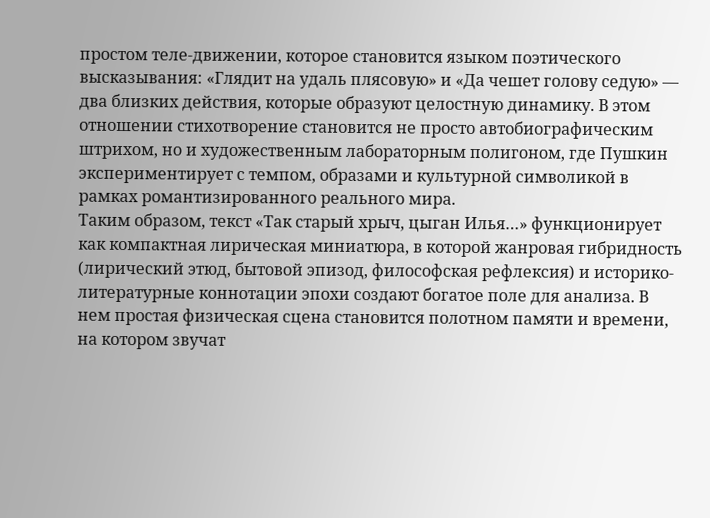простом теле-движении, которое становится языком поэтического высказывания: «Глядит на удаль плясовую» и «Да чешет голову седую» — два близких действия, которые образуют целостную динамику. В этом отношении стихотворение становится не просто автобиографическим штрихом, но и художественным лабораторным полигоном, где Пушкин экспериментирует с темпом, образами и культурной символикой в рамках романтизированного реального мира.
Таким образом, текст «Так старый хрыч, цыган Илья…» функционирует как компактная лирическая миниатюра, в которой жанровая гибридность (лирический этюд, бытовой эпизод, философская рефлексия) и историко-литературные коннотации эпохи создают богатое поле для анализа. В нем простая физическая сцена становится полотном памяти и времени, на котором звучат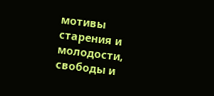мотивы старения и молодости, свободы и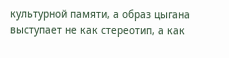культурной памяти, а образ цыгана выступает не как стереотип, а как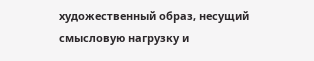художественный образ, несущий смысловую нагрузку и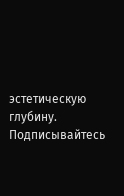эстетическую глубину.
Подписывайтесь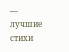— лучшие стихи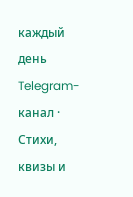каждый день
Telegram-канал · Стихи, квизы и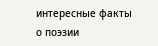интересные факты о поэзии